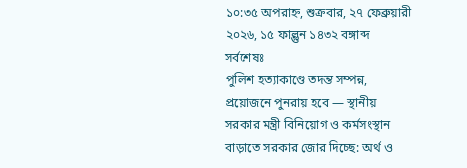১০:৩৫ অপরাহ্ন, শুক্রবার, ২৭ ফেব্রুয়ারী ২০২৬, ১৫ ফাল্গুন ১৪৩২ বঙ্গাব্দ
সর্বশেষঃ
পুলিশ হত্যাকাণ্ডে তদন্ত সম্পন্ন, প্রয়োজনে পুনরায় হবে — স্থানীয় সরকার মন্ত্রী বিনিয়োগ ও কর্মসংস্থান বাড়াতে সরকার জোর দিচ্ছে: অর্থ ও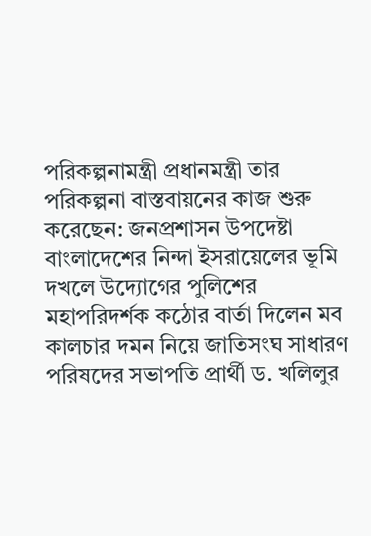পরিকল্পনামন্ত্রী প্রধানমন্ত্রী তার পরিকল্পনা বাস্তবায়নের কাজ শুরু করেছেন: জনপ্রশাসন উপদেষ্টা বাংলাদেশের নিন্দা ইসরায়েলের ভূমি দখলে উদ্যোগের পুলিশের মহাপরিদর্শক কঠোর বার্তা দিলেন মব কালচার দমন নিয়ে জাতিসংঘ সাধারণ পরিষদের সভাপতি প্রার্থী ড. খলিলুর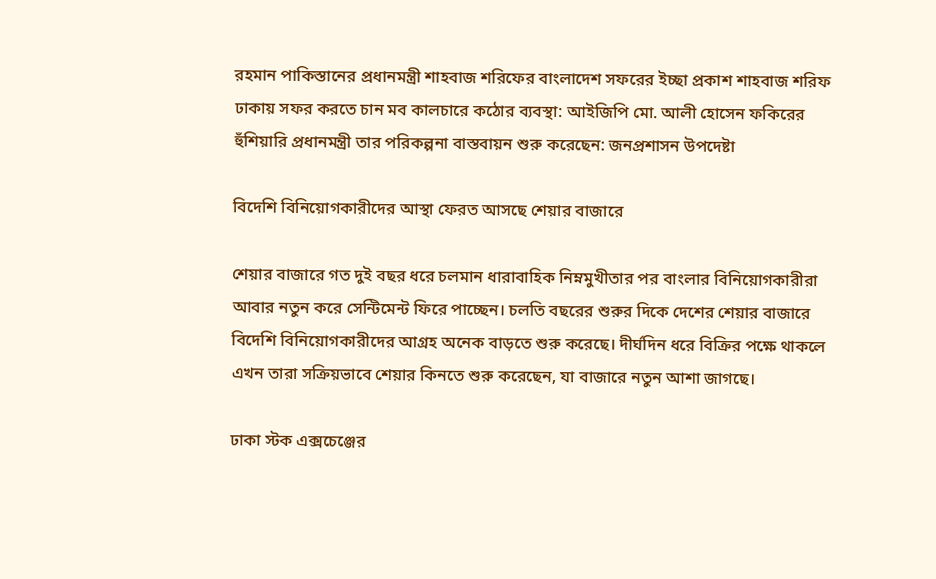রহমান পাকিস্তানের প্রধানমন্ত্রী শাহবাজ শরিফের বাংলাদেশ সফরের ইচ্ছা প্রকাশ শাহবাজ শরিফ ঢাকায় সফর করতে চান মব কালচারে কঠোর ব্যবস্থা: আইজিপি মো. আলী হোসেন ফকিরের হুঁশিয়ারি প্রধানমন্ত্রী তার পরিকল্পনা বাস্তবায়ন শুরু করেছেন: জনপ্রশাসন উপদেষ্টা

বিদেশি বিনিয়োগকারীদের আস্থা ফেরত আসছে শেয়ার বাজারে

শেয়ার বাজারে গত দুই বছর ধরে চলমান ধারাবাহিক নিম্নমুখীতার পর বাংলার বিনিয়োগকারীরা আবার নতুন করে সেন্টিমেন্ট ফিরে পাচ্ছেন। চলতি বছরের শুরুর দিকে দেশের শেয়ার বাজারে বিদেশি বিনিয়োগকারীদের আগ্রহ অনেক বাড়তে শুরু করেছে। দীর্ঘদিন ধরে বিক্রির পক্ষে থাকলে এখন তারা সক্রিয়ভাবে শেয়ার কিনতে শুরু করেছেন, যা বাজারে নতুন আশা জাগছে।

ঢাকা স্টক এক্সচেঞ্জের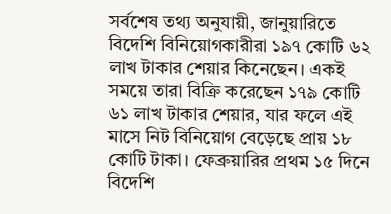সর্বশেষ তথ্য অনুযায়ী, জানুয়ারিতে বিদেশি বিনিয়োগকারীরা ১৯৭ কোটি ৬২ লাখ টাকার শেয়ার কিনেছেন। একই সময়ে তারা বিক্রি করেছেন ১৭৯ কোটি ৬১ লাখ টাকার শেয়ার, যার ফলে এই মাসে নিট বিনিয়োগ বেড়েছে প্রায় ১৮ কোটি টাকা। ফেব্রুয়ারির প্রথম ১৫ দিনে বিদেশি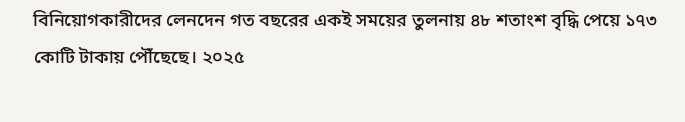বিনিয়োগকারীদের লেনদেন গত বছরের একই সময়ের তুলনায় ৪৮ শতাংশ বৃদ্ধি পেয়ে ১৭৩ কোটি টাকায় পৌঁছেছে। ২০২৫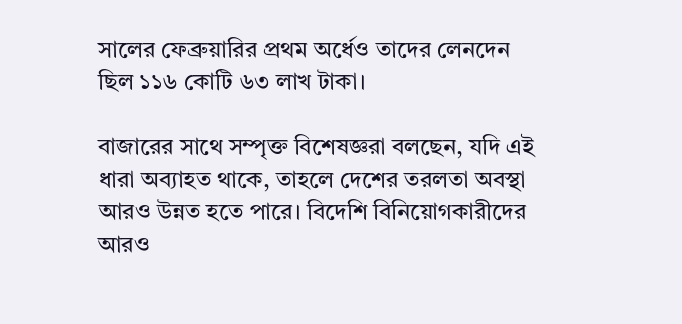সালের ফেব্রুয়ারির প্রথম অর্ধেও তাদের লেনদেন ছিল ১১৬ কোটি ৬৩ লাখ টাকা।

বাজারের সাথে সম্পৃক্ত বিশেষজ্ঞরা বলছেন, যদি এই ধারা অব্যাহত থাকে, তাহলে দেশের তরলতা অবস্থা আরও উন্নত হতে পারে। বিদেশি বিনিয়োগকারীদের আরও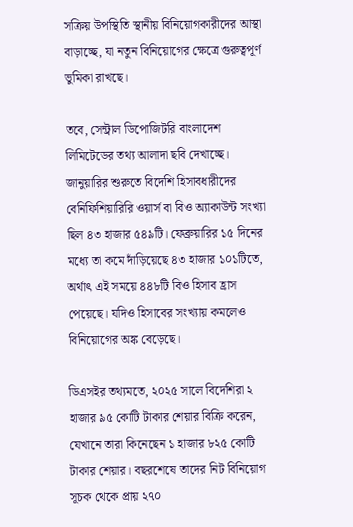সক্রিয় উপস্থিতি স্থানীয় বিনিয়োগকারীদের আস্থা বাড়াচ্ছে, যা নতুন বিনিয়োগের ক্ষেত্রে গুরুত্বপূর্ণ ভুমিকা রাখছে।

তবে, সেন্ট্রাল ডিপোজিটরি বাংলাদেশ লিমিটেডের তথ্য আলাদা ছবি দেখাচ্ছে। জানুয়ারির শুরুতে বিদেশি হিসাবধারীদের বেনিফিশিয়ারিরি ওয়ার্স বা বিও অ্যাকাউন্ট সংখ্যা ছিল ৪৩ হাজার ৫৪৯টি। ফেব্রুয়ারির ১৫ দিনের মধ্যে তা কমে দাঁড়িয়েছে ৪৩ হাজার ১০১টিতে, অর্থাৎ এই সময়ে ৪৪৮টি বিও হিসাব হ্রাস পেয়েছে। যদিও হিসাবের সংখ্যায় কমলেও বিনিয়োগের অঙ্ক বেড়েছে।

ডিএসইর তথ্যমতে, ২০২৫ সালে বিদেশিরা ২ হাজার ৯৫ কোটি টাকার শেয়ার বিক্রি করেন, যেখানে তারা কিনেছেন ১ হাজার ৮২৫ কোটি টাকার শেয়ার। বছরশেষে তাদের নিট বিনিয়োগ সূচক থেকে প্রায় ২৭০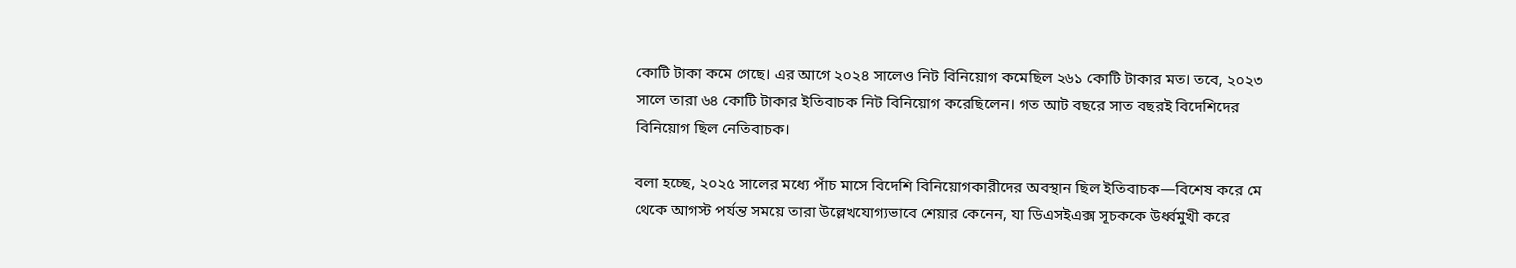কোটি টাকা কমে গেছে। এর আগে ২০২৪ সালেও নিট বিনিয়োগ কমেছিল ২৬১ কোটি টাকার মত। তবে, ২০২৩ সালে তারা ৬৪ কোটি টাকার ইতিবাচক নিট বিনিয়োগ করেছিলেন। গত আট বছরে সাত বছরই বিদেশিদের বিনিয়োগ ছিল নেতিবাচক।

বলা হচ্ছে, ২০২৫ সালের মধ্যে পাঁচ মাসে বিদেশি বিনিয়োগকারীদের অবস্থান ছিল ইতিবাচক—বিশেষ করে মে থেকে আগস্ট পর্যন্ত সময়ে তারা উল্লেখযোগ্যভাবে শেয়ার কেনেন, যা ডিএসইএক্স সূচককে উর্ধ্বমুখী করে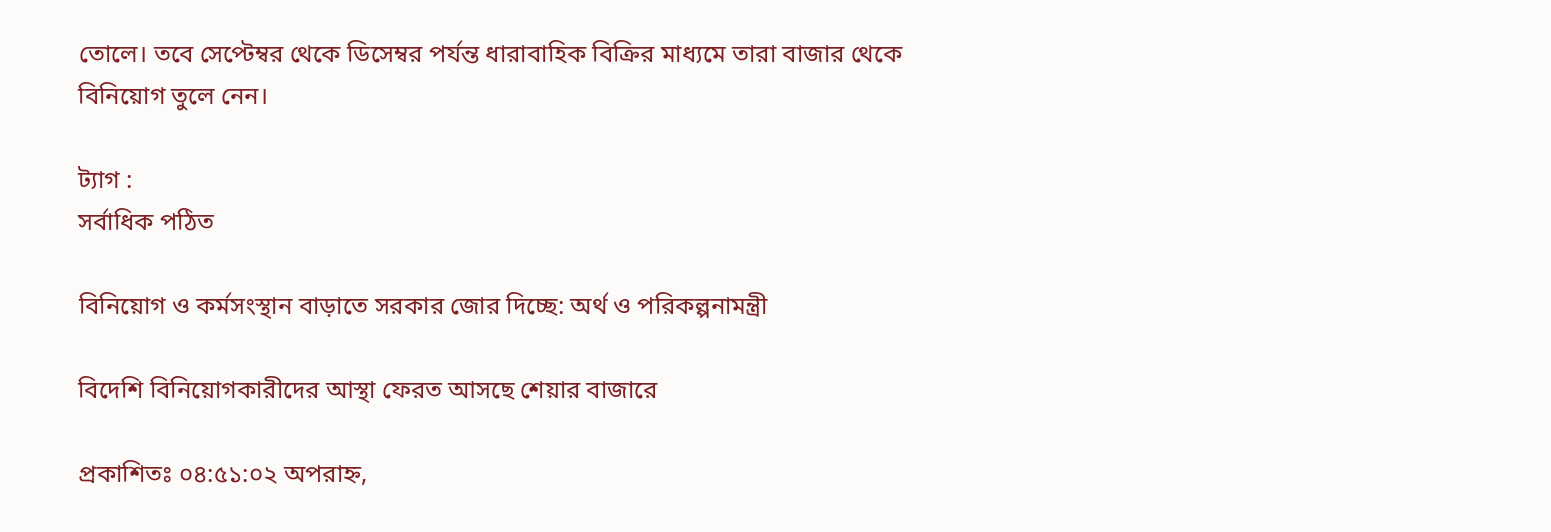তোলে। তবে সেপ্টেম্বর থেকে ডিসেম্বর পর্যন্ত ধারাবাহিক বিক্রির মাধ্যমে তারা বাজার থেকে বিনিয়োগ তুলে নেন।

ট্যাগ :
সর্বাধিক পঠিত

বিনিয়োগ ও কর্মসংস্থান বাড়াতে সরকার জোর দিচ্ছে: অর্থ ও পরিকল্পনামন্ত্রী

বিদেশি বিনিয়োগকারীদের আস্থা ফেরত আসছে শেয়ার বাজারে

প্রকাশিতঃ ০৪:৫১:০২ অপরাহ্ন,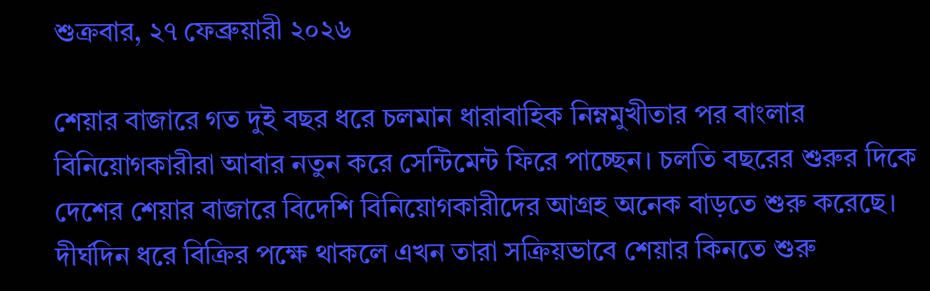শুক্রবার, ২৭ ফেব্রুয়ারী ২০২৬

শেয়ার বাজারে গত দুই বছর ধরে চলমান ধারাবাহিক নিম্নমুখীতার পর বাংলার বিনিয়োগকারীরা আবার নতুন করে সেন্টিমেন্ট ফিরে পাচ্ছেন। চলতি বছরের শুরুর দিকে দেশের শেয়ার বাজারে বিদেশি বিনিয়োগকারীদের আগ্রহ অনেক বাড়তে শুরু করেছে। দীর্ঘদিন ধরে বিক্রির পক্ষে থাকলে এখন তারা সক্রিয়ভাবে শেয়ার কিনতে শুরু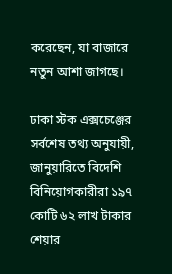করেছেন, যা বাজারে নতুন আশা জাগছে।

ঢাকা স্টক এক্সচেঞ্জের সর্বশেষ তথ্য অনুযায়ী, জানুয়ারিতে বিদেশি বিনিয়োগকারীরা ১৯৭ কোটি ৬২ লাখ টাকার শেয়ার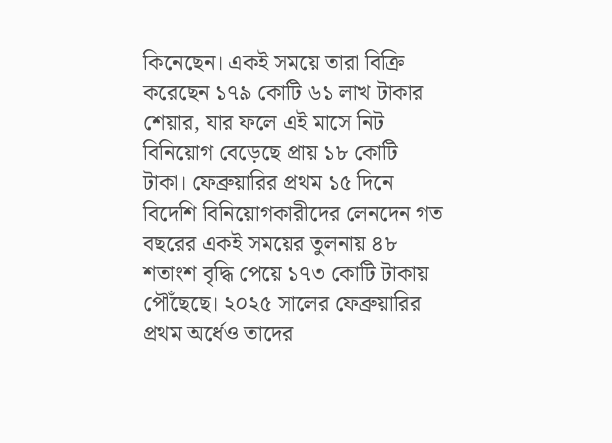কিনেছেন। একই সময়ে তারা বিক্রি করেছেন ১৭৯ কোটি ৬১ লাখ টাকার শেয়ার, যার ফলে এই মাসে নিট বিনিয়োগ বেড়েছে প্রায় ১৮ কোটি টাকা। ফেব্রুয়ারির প্রথম ১৫ দিনে বিদেশি বিনিয়োগকারীদের লেনদেন গত বছরের একই সময়ের তুলনায় ৪৮ শতাংশ বৃদ্ধি পেয়ে ১৭৩ কোটি টাকায় পৌঁছেছে। ২০২৫ সালের ফেব্রুয়ারির প্রথম অর্ধেও তাদের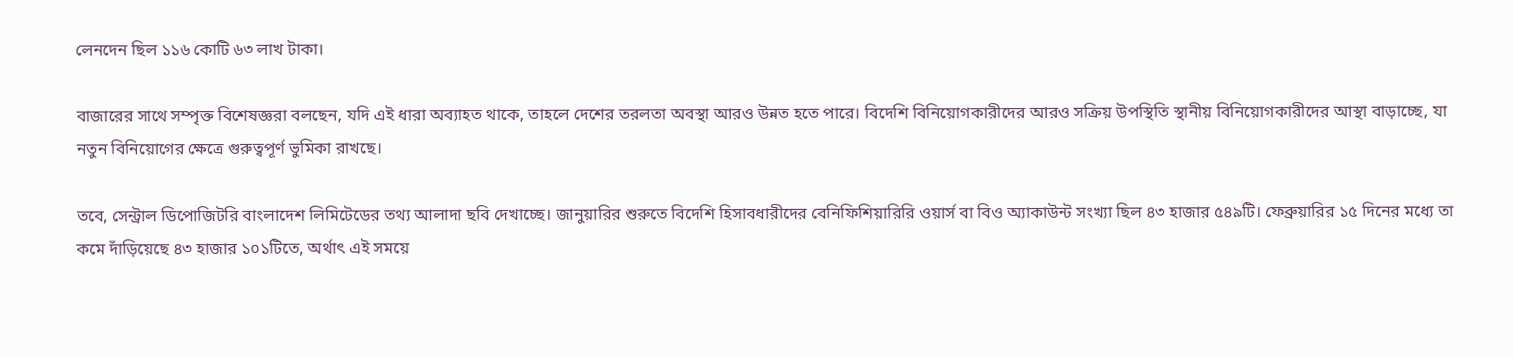লেনদেন ছিল ১১৬ কোটি ৬৩ লাখ টাকা।

বাজারের সাথে সম্পৃক্ত বিশেষজ্ঞরা বলছেন, যদি এই ধারা অব্যাহত থাকে, তাহলে দেশের তরলতা অবস্থা আরও উন্নত হতে পারে। বিদেশি বিনিয়োগকারীদের আরও সক্রিয় উপস্থিতি স্থানীয় বিনিয়োগকারীদের আস্থা বাড়াচ্ছে, যা নতুন বিনিয়োগের ক্ষেত্রে গুরুত্বপূর্ণ ভুমিকা রাখছে।

তবে, সেন্ট্রাল ডিপোজিটরি বাংলাদেশ লিমিটেডের তথ্য আলাদা ছবি দেখাচ্ছে। জানুয়ারির শুরুতে বিদেশি হিসাবধারীদের বেনিফিশিয়ারিরি ওয়ার্স বা বিও অ্যাকাউন্ট সংখ্যা ছিল ৪৩ হাজার ৫৪৯টি। ফেব্রুয়ারির ১৫ দিনের মধ্যে তা কমে দাঁড়িয়েছে ৪৩ হাজার ১০১টিতে, অর্থাৎ এই সময়ে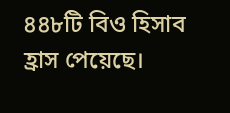৪৪৮টি বিও হিসাব হ্রাস পেয়েছে।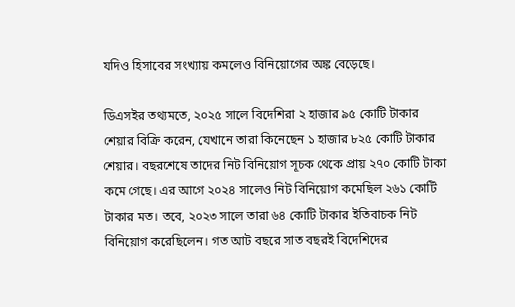যদিও হিসাবের সংখ্যায় কমলেও বিনিয়োগের অঙ্ক বেড়েছে।

ডিএসইর তথ্যমতে, ২০২৫ সালে বিদেশিরা ২ হাজার ৯৫ কোটি টাকার শেয়ার বিক্রি করেন, যেখানে তারা কিনেছেন ১ হাজার ৮২৫ কোটি টাকার শেয়ার। বছরশেষে তাদের নিট বিনিয়োগ সূচক থেকে প্রায় ২৭০ কোটি টাকা কমে গেছে। এর আগে ২০২৪ সালেও নিট বিনিয়োগ কমেছিল ২৬১ কোটি টাকার মত। তবে, ২০২৩ সালে তারা ৬৪ কোটি টাকার ইতিবাচক নিট বিনিয়োগ করেছিলেন। গত আট বছরে সাত বছরই বিদেশিদের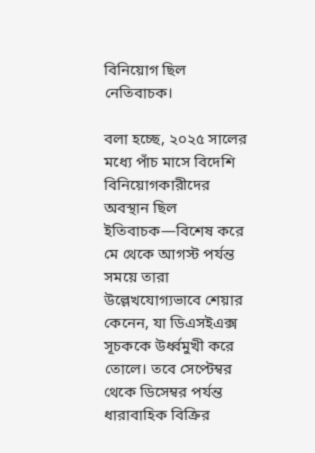বিনিয়োগ ছিল নেতিবাচক।

বলা হচ্ছে, ২০২৫ সালের মধ্যে পাঁচ মাসে বিদেশি বিনিয়োগকারীদের অবস্থান ছিল ইতিবাচক—বিশেষ করে মে থেকে আগস্ট পর্যন্ত সময়ে তারা উল্লেখযোগ্যভাবে শেয়ার কেনেন, যা ডিএসইএক্স সূচককে উর্ধ্বমুখী করে তোলে। তবে সেপ্টেম্বর থেকে ডিসেম্বর পর্যন্ত ধারাবাহিক বিক্রির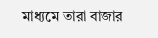মাধ্যমে তারা বাজার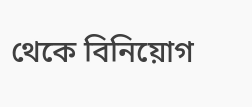থেকে বিনিয়োগ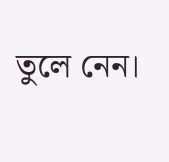তুলে নেন।